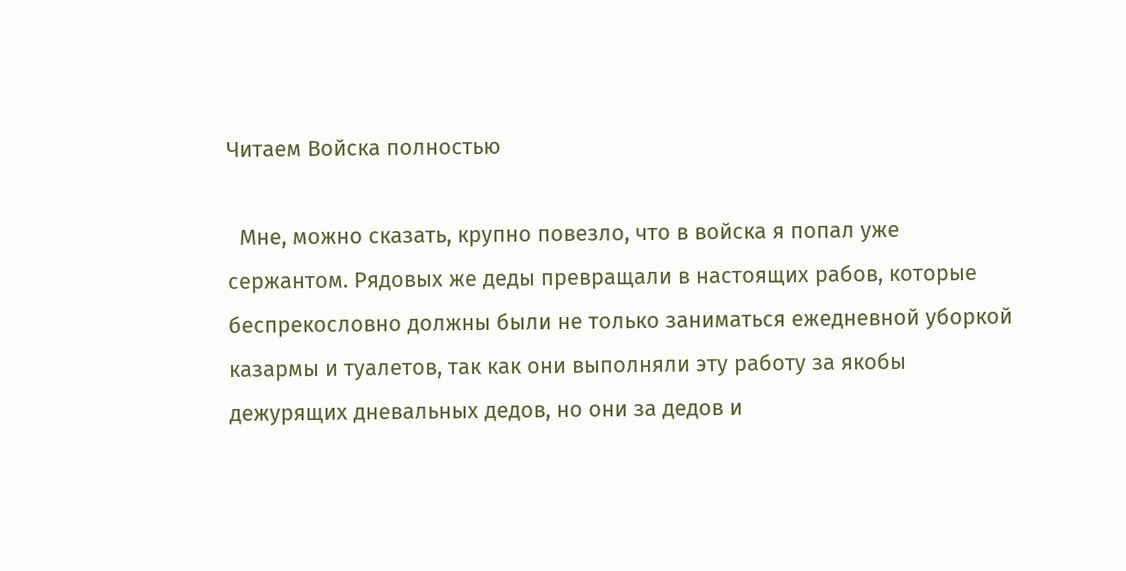Читаем Войска полностью

  Мне, можно сказать, крупно повезло, что в войска я попал уже сержантом. Рядовых же деды превращали в настоящих рабов, которые беспрекословно должны были не только заниматься ежедневной уборкой казармы и туалетов, так как они выполняли эту работу за якобы дежурящих дневальных дедов, но они за дедов и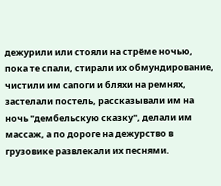дежурили или стояли на стрёме ночью, пока те спали, стирали их обмундирование, чистили им сапоги и бляхи на ремнях, застелали постель, рассказывали им на ночь "дембельскую сказку", делали им массаж, а по дороге на дежурство в грузовике развлекали их песнями.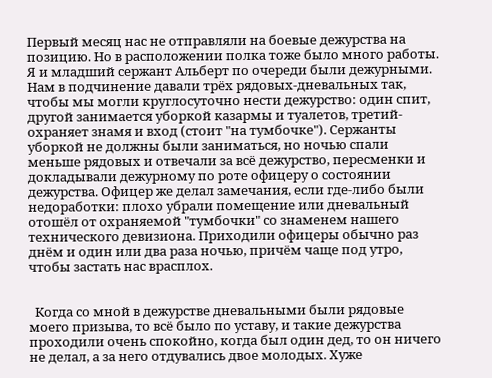Первый месяц нас не отправляли на боевые дежурства на позицию. Но в расположении полка тоже было много работы. Я и младший сержант Альберт по очереди были дежурными. Нам в подчинение давали трёх рядовых-дневальных так, чтобы мы могли круглосуточно нести дежурство: один спит, другой занимается уборкой казармы и туалетов, третий- охраняет знамя и вход (стоит "на тумбочке"). Сержанты уборкой не должны были заниматься, но ночью спали меньше рядовых и отвечали за всё дежурство, пересменки и докладывали дежурному по роте офицеру о состоянии дежурства. Офицер же делал замечания, если где-либо были недоработки: плохо убрали помещение или дневальный отошёл от охраняемой "тумбочки" со знаменем нашего технического девизиона. Приходили офицеры обычно раз днём и один или два раза ночью, причём чаще под утро, чтобы застать нас врасплох.


  Когда со мной в дежурстве дневальными были рядовые моего призыва, то всё было по уставу, и такие дежурства проходили очень спокойно, когда был один дед, то он ничего не делал, а за него отдувались двое молодых. Хуже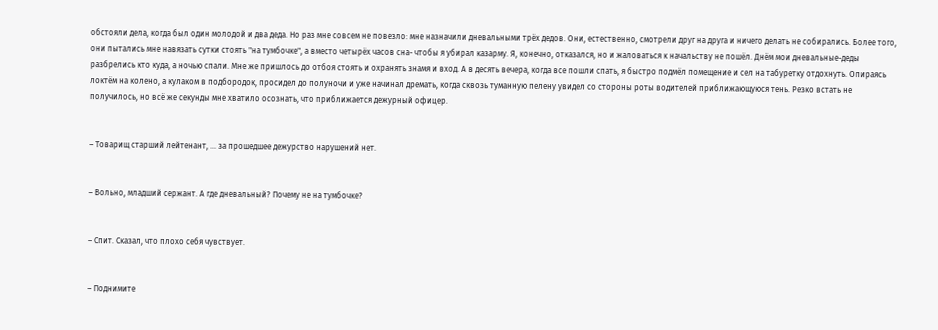обстояли дела, когда был один молодой и два деда. Но раз мне совсем не повезло: мне назначили дневальными трёх дедов. Они, естественно, смотрели друг на друга и ничего делать не собирались. Более того, они пытались мне навязать сутки стоять "на тумбочке", а вместо четырёх часов сна- чтобы я убирал казарму. Я, конечно, отказался, но и жаловаться к начальству не пошёл. Днём мои дневальные-деды разбрелись кто куда, а ночью спали. Мне же пришлось до отбоя стоять и охранять знамя и вход. А в десять вечера, когда все пошли спать, я быстро подмёл помещение и сел на табуретку отдохнуть. Опираясь локтём на колено, а кулаком в подбородок, просидел до полуночи и уже начинал дремать, когда сквозь туманную пелену увидел со стороны роты водителей приближающуюся тень. Резко встать не получилось, но всё же секунды мне хватило осознать, что приближается дежурный офицер.


– Товарищ старший лейтенант, … за прошедшее дежурство нарушений нет.


– Вольно, младший сержант. А где дневальный? Почему не на тумбочке?


– Спит. Сказал, что плохо себя чувствует.


– Поднимите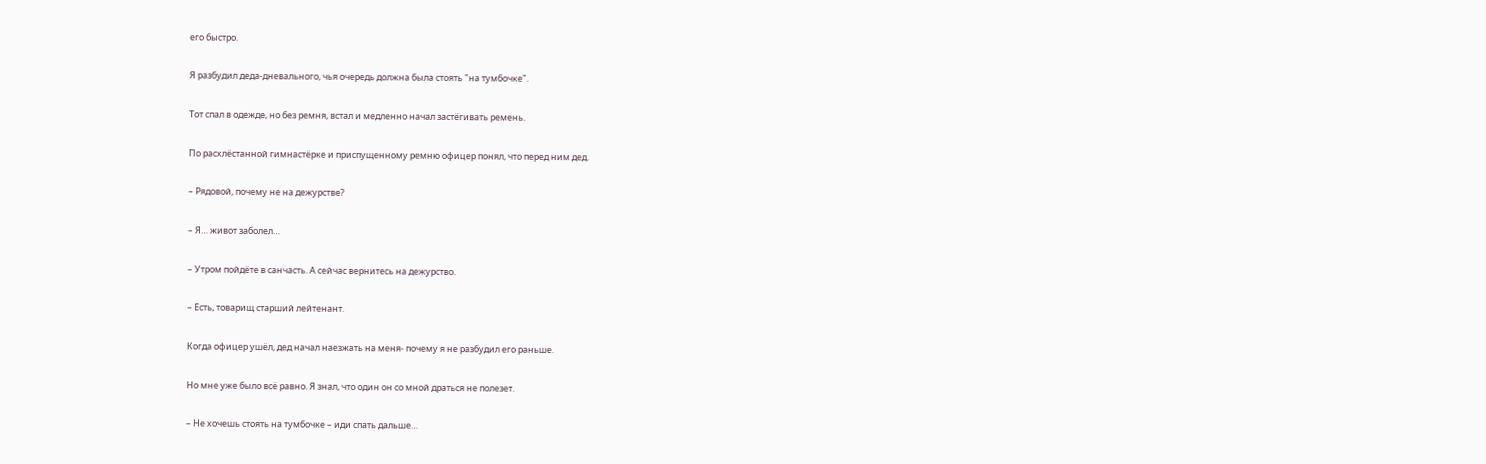его быстро.


Я разбудил деда-дневального, чья очередь должна была стоять "на тумбочке".


Тот спал в одежде, но без ремня, встал и медленно начал застёгивать ремень.


По расхлёстанной гимнастёрке и приспущенному ремню офицер понял, что перед ним дед.


– Рядовой, почему не на дежурстве?


– Я… живот заболел…


– Утром пойдёте в санчасть. А сейчас вернитесь на дежурство.


– Есть, товарищ старший лейтенант.


Когда офицер ушёл, дед начал наезжать на меня- почему я не разбудил его раньше.


Но мне уже было всё равно. Я знал, что один он со мной драться не полезет.


– Не хочешь стоять на тумбочке – иди спать дальше…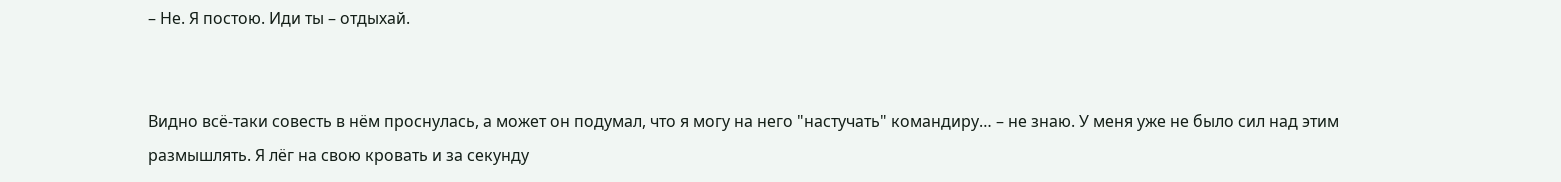– Не. Я постою. Иди ты – отдыхай.


Видно всё-таки совесть в нём проснулась, а может он подумал, что я могу на него "настучать" командиру… – не знаю. У меня уже не было сил над этим размышлять. Я лёг на свою кровать и за секунду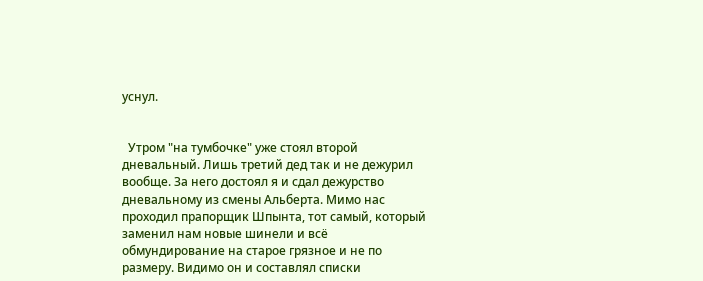уснул.


  Утром "на тумбочке" уже стоял второй дневальный. Лишь третий дед так и не дежурил вообще. За него достоял я и сдал дежурство дневальному из смены Альберта. Мимо нас проходил прапорщик Шпынта, тот самый, который заменил нам новые шинели и всё обмундирование на старое грязное и не по размеру. Видимо он и составлял списки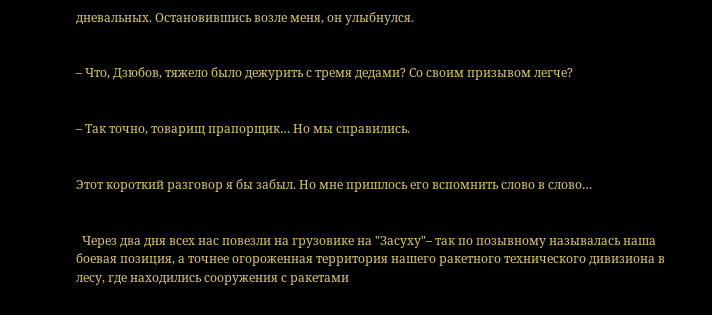дневальных. Остановившись возле меня, он улыбнулся.


– Что, Дзюбов, тяжело было дежурить с тремя дедами? Со своим призывом легче?


– Так точно, товарищ прапорщик… Но мы справились.


Этот короткий разговор я бы забыл. Но мне пришлось его вспомнить слово в слово…


  Через два дня всех нас повезли на грузовике на "Засуху"– так по позывному называлась наша боевая позиция, а точнее огороженная территория нашего ракетного технического дивизиона в лесу, где находились сооружения с ракетами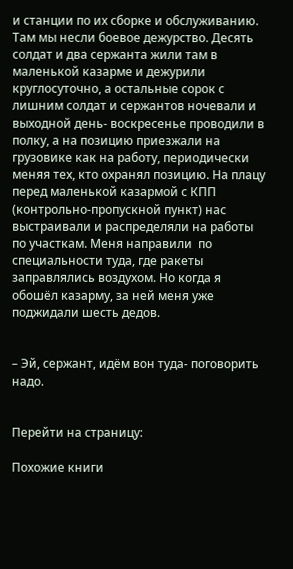и станции по их сборке и обслуживанию. Там мы несли боевое дежурство. Десять солдат и два сержанта жили там в маленькой казарме и дежурили круглосуточно, а остальные сорок с лишним солдат и сержантов ночевали и выходной день- воскресенье проводили в полку, а на позицию приезжали на грузовике как на работу, периодически меняя тех, кто охранял позицию. На плацу перед маленькой казармой с КПП (контрольно-пропускной пункт) нас выстраивали и распределяли на работы по участкам. Меня направили  по специальности туда, где ракеты заправлялись воздухом. Но когда я обошёл казарму, за ней меня уже поджидали шесть дедов.


– Эй, сержант, идём вон туда- поговорить надо.


Перейти на страницу:

Похожие книги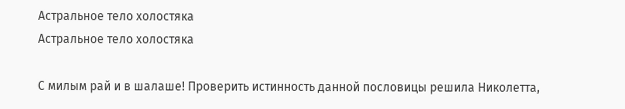Астральное тело холостяка
Астральное тело холостяка

С милым рай и в шалаше! Проверить истинность данной пословицы решила Николетта,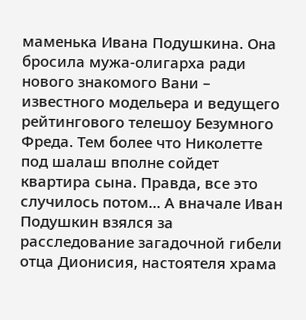маменька Ивана Подушкина. Она бросила мужа-олигарха ради нового знакомого Вани – известного модельера и ведущего рейтингового телешоу Безумного Фреда. Тем более что Николетте под шалаш вполне сойдет квартира сына. Правда, все это случилось потом… А вначале Иван Подушкин взялся за расследование загадочной гибели отца Дионисия, настоятеля храма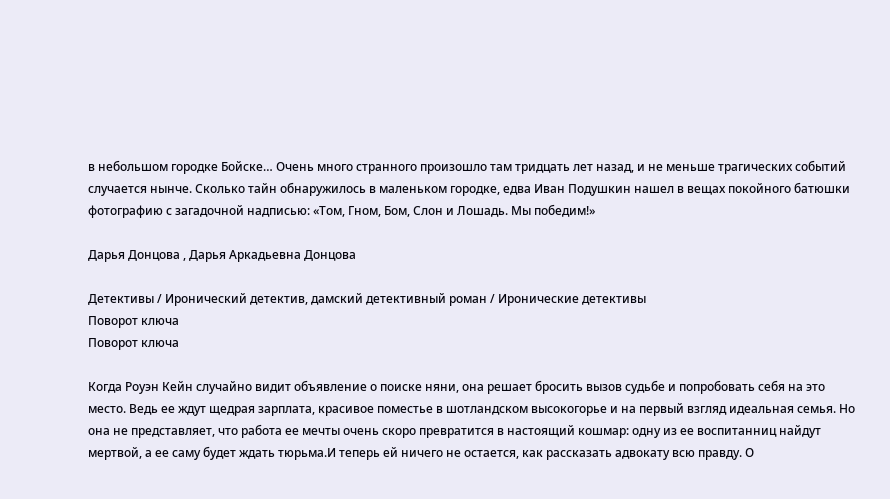в небольшом городке Бойске… Очень много странного произошло там тридцать лет назад, и не меньше трагических событий случается нынче. Сколько тайн обнаружилось в маленьком городке, едва Иван Подушкин нашел в вещах покойного батюшки фотографию с загадочной надписью: «Том, Гном, Бом, Слон и Лошадь. Мы победим!»

Дарья Донцова , Дарья Аркадьевна Донцова

Детективы / Иронический детектив, дамский детективный роман / Иронические детективы
Поворот ключа
Поворот ключа

Когда Роуэн Кейн случайно видит объявление о поиске няни, она решает бросить вызов судьбе и попробовать себя на это место. Ведь ее ждут щедрая зарплата, красивое поместье в шотландском высокогорье и на первый взгляд идеальная семья. Но она не представляет, что работа ее мечты очень скоро превратится в настоящий кошмар: одну из ее воспитанниц найдут мертвой, а ее саму будет ждать тюрьма.И теперь ей ничего не остается, как рассказать адвокату всю правду. О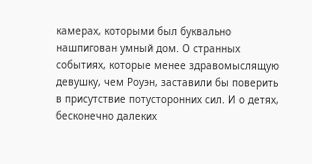камерах, которыми был буквально нашпигован умный дом. О странных событиях, которые менее здравомыслящую девушку, чем Роуэн, заставили бы поверить в присутствие потусторонних сил. И о детях, бесконечно далеких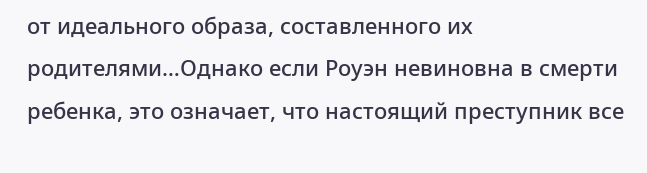от идеального образа, составленного их родителями…Однако если Роуэн невиновна в смерти ребенка, это означает, что настоящий преступник все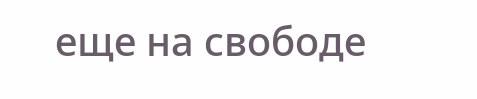еще на свободе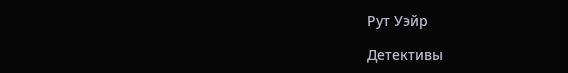Рут Уэйр

Детективы